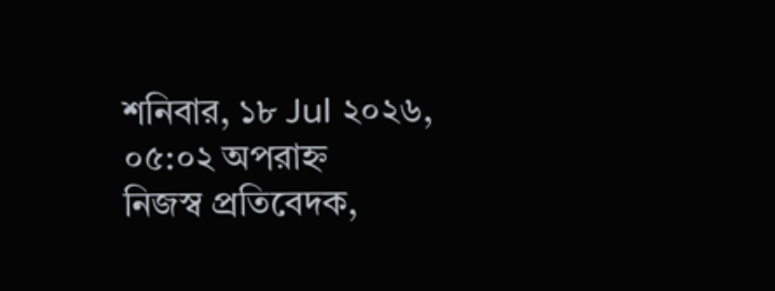শনিবার, ১৮ Jul ২০২৬, ০৫:০২ অপরাহ্ন
নিজস্ব প্রতিবেদক,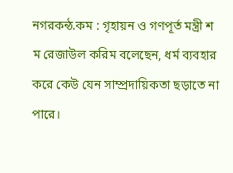নগরকন্ঠ.কম : গৃহায়ন ও গণপূর্ত মন্ত্রী শ ম রেজাউল করিম বলেছেন, ধর্ম ব্যবহার করে কেউ যেন সাম্প্রদায়িকতা ছড়াতে না পারে।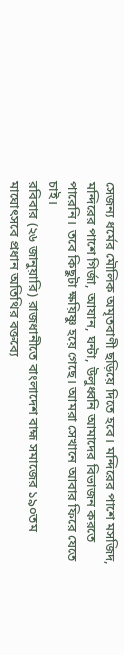সেজন্য ধর্মের মৌলিক অমৃতবাণী ছড়িয়ে দিতে হবে। মন্দিরের পাশে মসজিদ, মন্দিরের পাশে গির্জা, আযান, ঘন্টা, উলুধ্বনি আমাদের বিভাজন করতে পারেনি। তবে কিছুটা ক্ষয়িষ্ণু হয়ে গেছে। আমরা সেখানে আবার ফিরে যেতে চাই।
রবিবার (২৬ জানুয়ারি) রাজধানীতে বাংলাদেশ বাহ্ম সমাজের ১৯০তম মাঘোৎসবে প্রধান অতিথির বক্তব্যে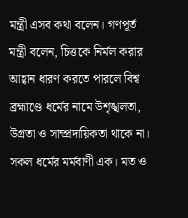মন্ত্রী এসব কথা বলেন। গণপূর্ত মন্ত্রী বলেন, চিত্তকে নির্মল করার আহ্বান ধারণ করতে পারলে বিশ্ব ব্রহ্মাণ্ডে ধর্মের নামে উশৃঙ্খলতা, উগ্রতা ও সাম্প্রদায়িকতা থাকে না। সকল ধর্মের মর্মবাণী এক। মত ও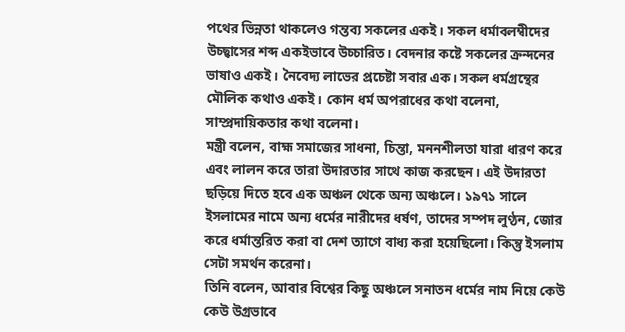পথের ভিন্নতা থাকলেও গন্তব্য সকলের একই। সকল ধর্মাবলম্বীদের উচ্ছ্বাসের শব্দ একইভাবে উচ্চারিত। বেদনার কষ্টে সকলের ক্রন্দনের ভাষাও একই। নৈবেদ্য লাভের প্রচেষ্টা সবার এক। সকল ধর্মগ্রন্থের মৌলিক কথাও একই। কোন ধর্ম অপরাধের কথা বলেনা, সাম্প্রদায়িকতার কথা বলেনা।
মন্ত্রী বলেন, বাহ্ম সমাজের সাধনা, চিন্তা, মননশীলতা যারা ধারণ করে এবং লালন করে তারা উদারতার সাথে কাজ করছেন। এই উদারতা ছড়িয়ে দিতে হবে এক অঞ্চল থেকে অন্য অঞ্চলে। ১৯৭১ সালে ইসলামের নামে অন্য ধর্মের নারীদের ধর্ষণ, তাদের সম্পদ লুণ্ঠন, জোর করে ধর্মান্তরিত করা বা দেশ ত্যাগে বাধ্য করা হয়েছিলো। কিন্তু ইসলাম সেটা সমর্থন করেনা।
তিনি বলেন, আবার বিশ্বের কিছু অঞ্চলে সনাতন ধর্মের নাম নিয়ে কেউ কেউ উগ্রভাবে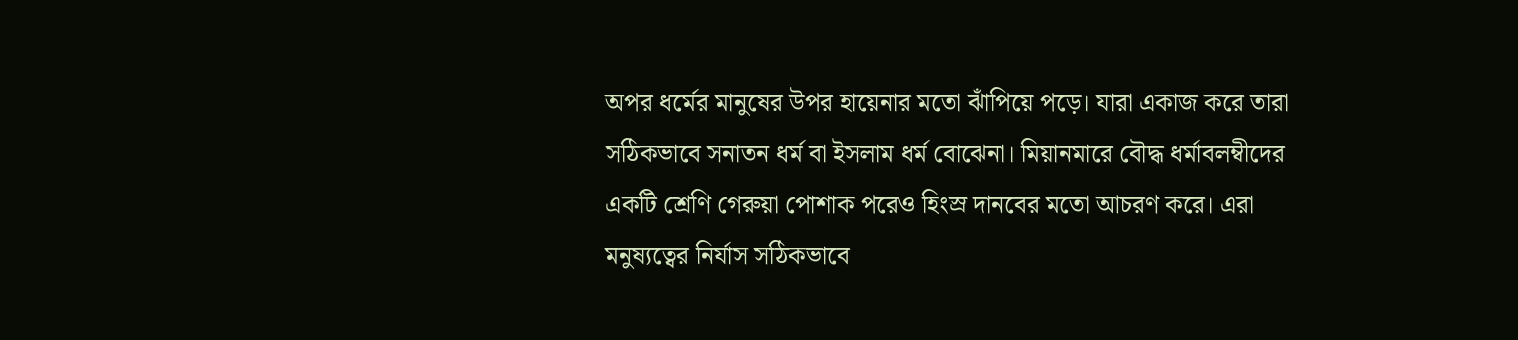অপর ধর্মের মানুষের উপর হায়েনার মতো ঝাঁপিয়ে পড়ে। যারা একাজ করে তারা সঠিকভাবে সনাতন ধর্ম বা ইসলাম ধর্ম বোঝেনা। মিয়ানমারে বৌদ্ধ ধর্মাবলম্বীদের একটি শ্রেণি গেরুয়া পোশাক পরেও হিংস্র দানবের মতো আচরণ করে। এরা মনুষ্যত্বের নির্যাস সঠিকভাবে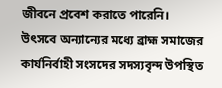জীবনে প্রবেশ করাতে পারেনি।
উৎসবে অন্যান্যের মধ্যে ব্রাহ্ম সমাজের কার্যনির্বাহী সংসদের সদস্যবৃন্দ উপস্থিত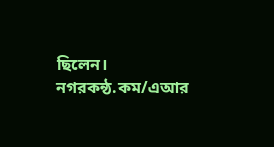ছিলেন।
নগরকন্ঠ.কম/এআর